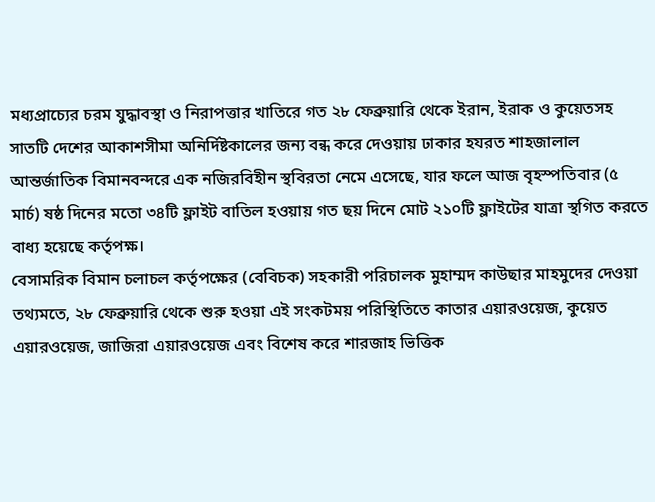মধ্যপ্রাচ্যের চরম যুদ্ধাবস্থা ও নিরাপত্তার খাতিরে গত ২৮ ফেব্রুয়ারি থেকে ইরান, ইরাক ও কুয়েতসহ সাতটি দেশের আকাশসীমা অনির্দিষ্টকালের জন্য বন্ধ করে দেওয়ায় ঢাকার হযরত শাহজালাল আন্তর্জাতিক বিমানবন্দরে এক নজিরবিহীন স্থবিরতা নেমে এসেছে, যার ফলে আজ বৃহস্পতিবার (৫ মার্চ) ষষ্ঠ দিনের মতো ৩৪টি ফ্লাইট বাতিল হওয়ায় গত ছয় দিনে মোট ২১০টি ফ্লাইটের যাত্রা স্থগিত করতে বাধ্য হয়েছে কর্তৃপক্ষ।
বেসামরিক বিমান চলাচল কর্তৃপক্ষের (বেবিচক) সহকারী পরিচালক মুহাম্মদ কাউছার মাহমুদের দেওয়া তথ্যমতে, ২৮ ফেব্রুয়ারি থেকে শুরু হওয়া এই সংকটময় পরিস্থিতিতে কাতার এয়ারওয়েজ, কুয়েত এয়ারওয়েজ, জাজিরা এয়ারওয়েজ এবং বিশেষ করে শারজাহ ভিত্তিক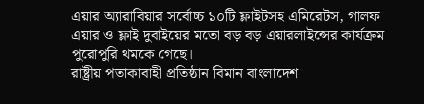এয়ার অ্যারাবিয়ার সর্বোচ্চ ১০টি ফ্লাইটসহ এমিরেটস, গালফ এয়ার ও ফ্লাই দুবাইয়ের মতো বড় বড় এয়ারলাইন্সের কার্যক্রম পুরোপুরি থমকে গেছে।
রাষ্ট্রীয় পতাকাবাহী প্রতিষ্ঠান বিমান বাংলাদেশ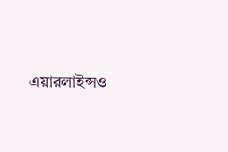এয়ারলাইন্সও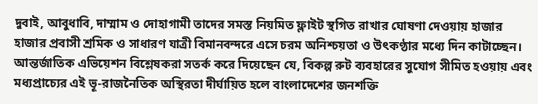দুবাই, আবুধাবি, দাম্মাম ও দোহাগামী তাদের সমস্ত নিয়মিত ফ্লাইট স্থগিত রাখার ঘোষণা দেওয়ায় হাজার হাজার প্রবাসী শ্রমিক ও সাধারণ যাত্রী বিমানবন্দরে এসে চরম অনিশ্চয়তা ও উৎকণ্ঠার মধ্যে দিন কাটাচ্ছেন।
আন্তর্জাতিক এভিয়েশন বিশ্লেষকরা সতর্ক করে দিয়েছেন যে, বিকল্প রুট ব্যবহারের সুযোগ সীমিত হওয়ায় এবং মধ্যপ্রাচ্যের এই ভূ-রাজনৈতিক অস্থিরতা দীর্ঘায়িত হলে বাংলাদেশের জনশক্তি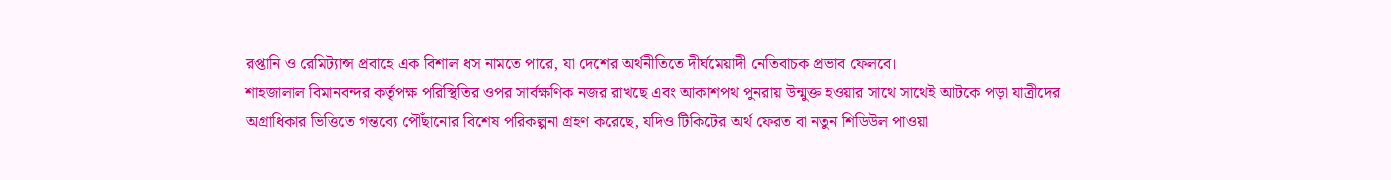রপ্তানি ও রেমিট্যান্স প্রবাহে এক বিশাল ধস নামতে পারে, যা দেশের অর্থনীতিতে দীর্ঘমেয়াদী নেতিবাচক প্রভাব ফেলবে।
শাহজালাল বিমানবন্দর কর্তৃপক্ষ পরিস্থিতির ওপর সার্বক্ষণিক নজর রাখছে এবং আকাশপথ পুনরায় উন্মুক্ত হওয়ার সাথে সাথেই আটকে পড়া যাত্রীদের অগ্রাধিকার ভিত্তিতে গন্তব্যে পৌঁছানোর বিশেষ পরিকল্পনা গ্রহণ করেছে, যদিও টিকিটের অর্থ ফেরত বা নতুন শিডিউল পাওয়া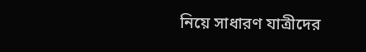নিয়ে সাধারণ যাত্রীদের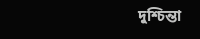দুশ্চিন্তা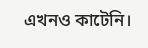এখনও কাটেনি।